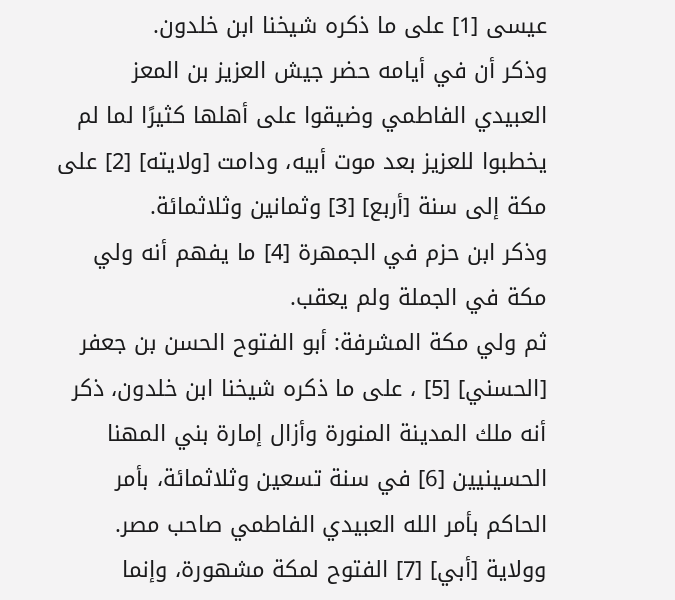عيسى [1] على ما ذكره شيخنا ابن خلدون.
وذكر أن في أيامه حضر جيش العزيز بن المعز العبيدي الفاطمي وضيقوا على أهلها كثيرًا لما لم يخطبوا للعزيز بعد موت أبيه، ودامت [ولايته] [2] على مكة إلى سنة [أربع] [3] وثمانين وثلاثمائة.
وذكر ابن حزم في الجمهرة [4] ما يفهم أنه ولي مكة في الجملة ولم يعقب.
ثم ولي مكة المشرفة: أبو الفتوح الحسن بن جعفر [الحسني] [5] ، على ما ذكره شيخنا ابن خلدون، ذكر أنه ملك المدينة المنورة وأزال إمارة بني المهنا الحسينيين [6] في سنة تسعين وثلاثمائة، بأمر الحاكم بأمر الله العبيدي الفاطمي صاحب مصر. وولاية [أبي] [7] الفتوح لمكة مشهورة، وإنما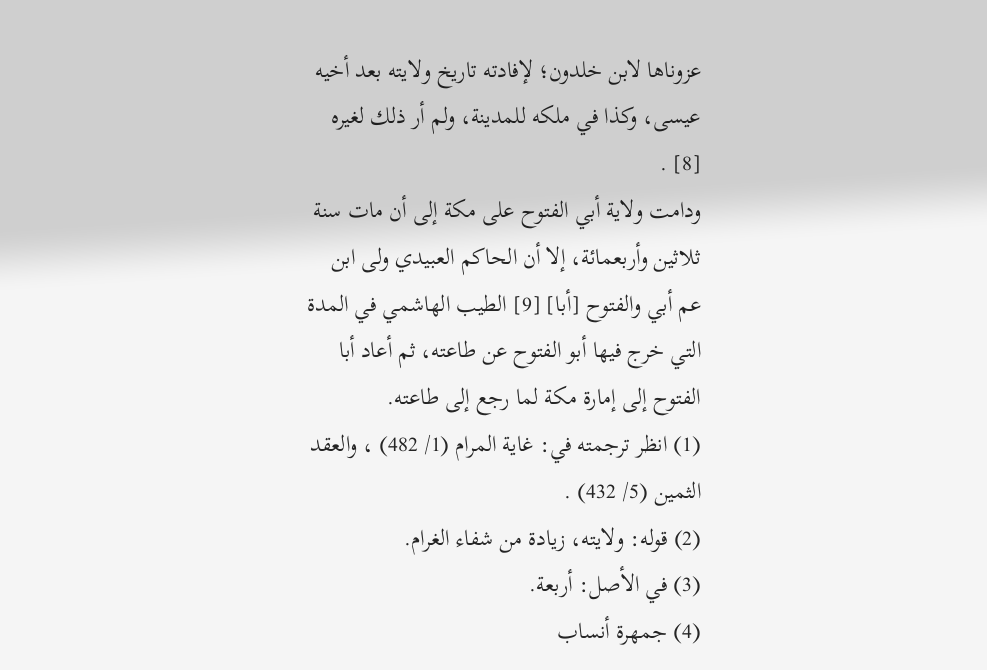عزوناها لابن خلدون؛ لإفادته تاريخ ولايته بعد أخيه عيسى، وكذا في ملكه للمدينة، ولم أر ذلك لغيره [8] .
ودامت ولاية أبي الفتوح على مكة إلى أن مات سنة ثلاثين وأربعمائة، إلا أن الحاكم العبيدي ولى ابن عم أبي والفتوح [أبا] [9] الطيب الهاشمي في المدة التي خرج فيها أبو الفتوح عن طاعته، ثم أعاد أبا الفتوح إلى إمارة مكة لما رجع إلى طاعته.
(1) انظر ترجمته في: غاية المرام (1/ 482) ، والعقد الثمين (5/ 432) .
(2) قوله: ولايته، زيادة من شفاء الغرام.
(3) في الأصل: أربعة.
(4) جمهرة أنساب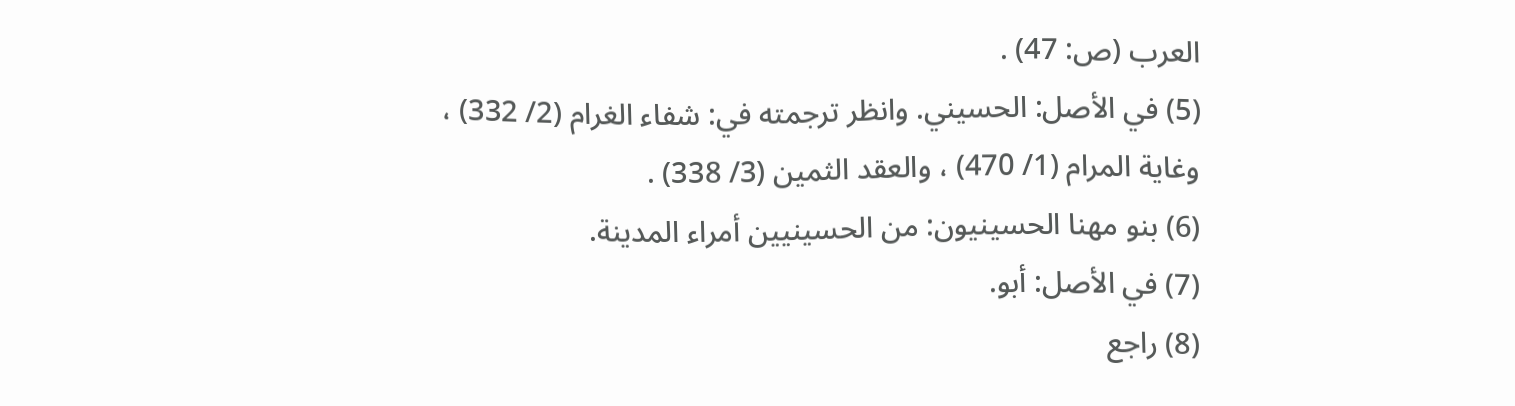العرب (ص: 47) .
(5) في الأصل: الحسيني. وانظر ترجمته في: شفاء الغرام (2/ 332) ، وغاية المرام (1/ 470) ، والعقد الثمين (3/ 338) .
(6) بنو مهنا الحسينيون: من الحسينيين أمراء المدينة.
(7) في الأصل: أبو.
(8) راجع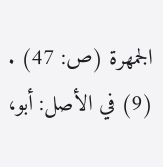الجمهرة (ص: 47) .
(9) في الأصل: أبو،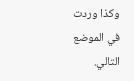وكذا وردت في الموضع التالي.